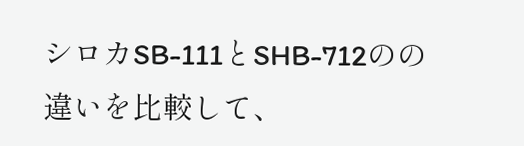シロカSB-111とSHB-712のの違いを比較して、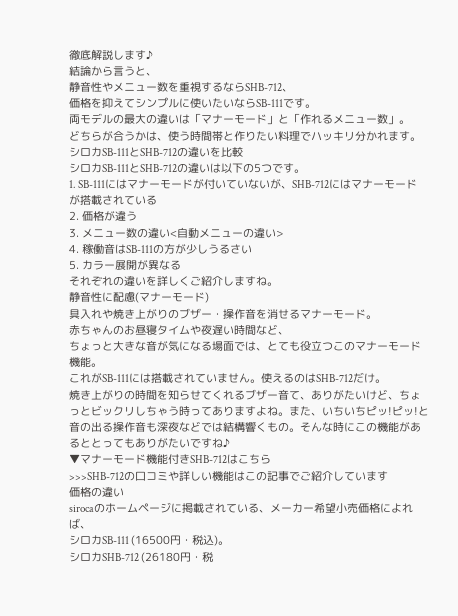徹底解説します♪
結論から言うと、
静音性やメニュー数を重視するならSHB-712、
価格を抑えてシンプルに使いたいならSB-111です。
両モデルの最大の違いは「マナーモード」と「作れるメニュー数」。
どちらが合うかは、使う時間帯と作りたい料理でハッキリ分かれます。
シロカSB-111とSHB-712の違いを比較
シロカSB-111とSHB-712の違いは以下の5つです。
1. SB-111にはマナーモードが付いていないが、SHB-712にはマナーモードが搭載されている
2. 価格が違う
3. メニュー数の違い<自動メニューの違い>
4. 稼働音はSB-111の方が少しうるさい
5. カラー展開が異なる
それぞれの違いを詳しくご紹介しますね。
静音性に配慮(マナーモード)
具入れや焼き上がりのブザー・操作音を消せるマナーモード。
赤ちゃんのお昼寝タイムや夜遅い時間など、
ちょっと大きな音が気になる場面では、とても役立つこのマナーモード機能。
これがSB-111には搭載されていません。使えるのはSHB-712だけ。
焼き上がりの時間を知らせてくれるブザー音て、ありがたいけど、ちょっとビックリしちゃう時ってありますよね。また、いちいちピッ!ピッ!と音の出る操作音も深夜などでは結構響くもの。そんな時にこの機能があるととってもありがたいですね♪
▼マナーモード機能付きSHB-712はこちら
>>>SHB-712の口コミや詳しい機能はこの記事でご紹介しています
価格の違い
sirocaのホームページに掲載されている、メーカー希望小売価格によれば、
シロカSB-111 (16500円・税込)。
シロカSHB-712 (26180円・税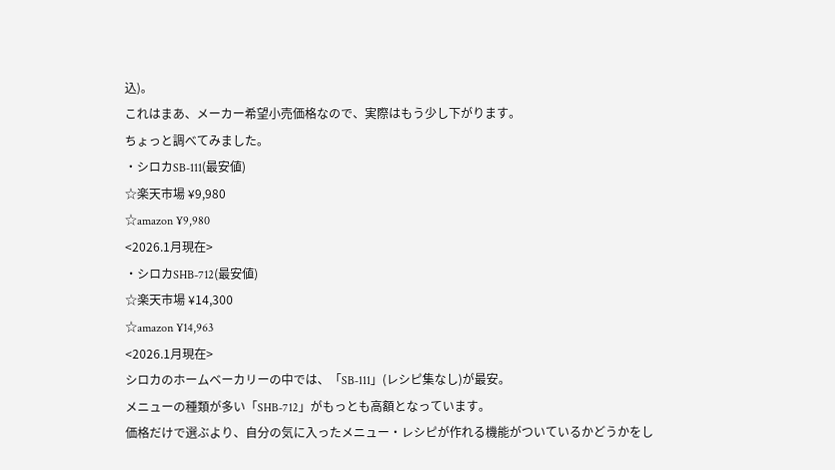込)。
これはまあ、メーカー希望小売価格なので、実際はもう少し下がります。
ちょっと調べてみました。
・シロカSB-111(最安値)
☆楽天市場 ¥9,980
☆amazon ¥9,980
<2026.1月現在>
・シロカSHB-712(最安値)
☆楽天市場 ¥14,300
☆amazon ¥14,963
<2026.1月現在>
シロカのホームベーカリーの中では、「SB-111」(レシピ集なし)が最安。
メニューの種類が多い「SHB-712」がもっとも高額となっています。
価格だけで選ぶより、自分の気に入ったメニュー・レシピが作れる機能がついているかどうかをし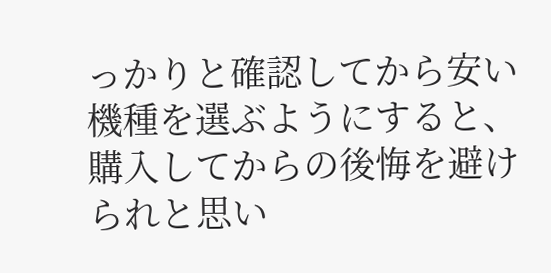っかりと確認してから安い機種を選ぶようにすると、購入してからの後悔を避けられと思い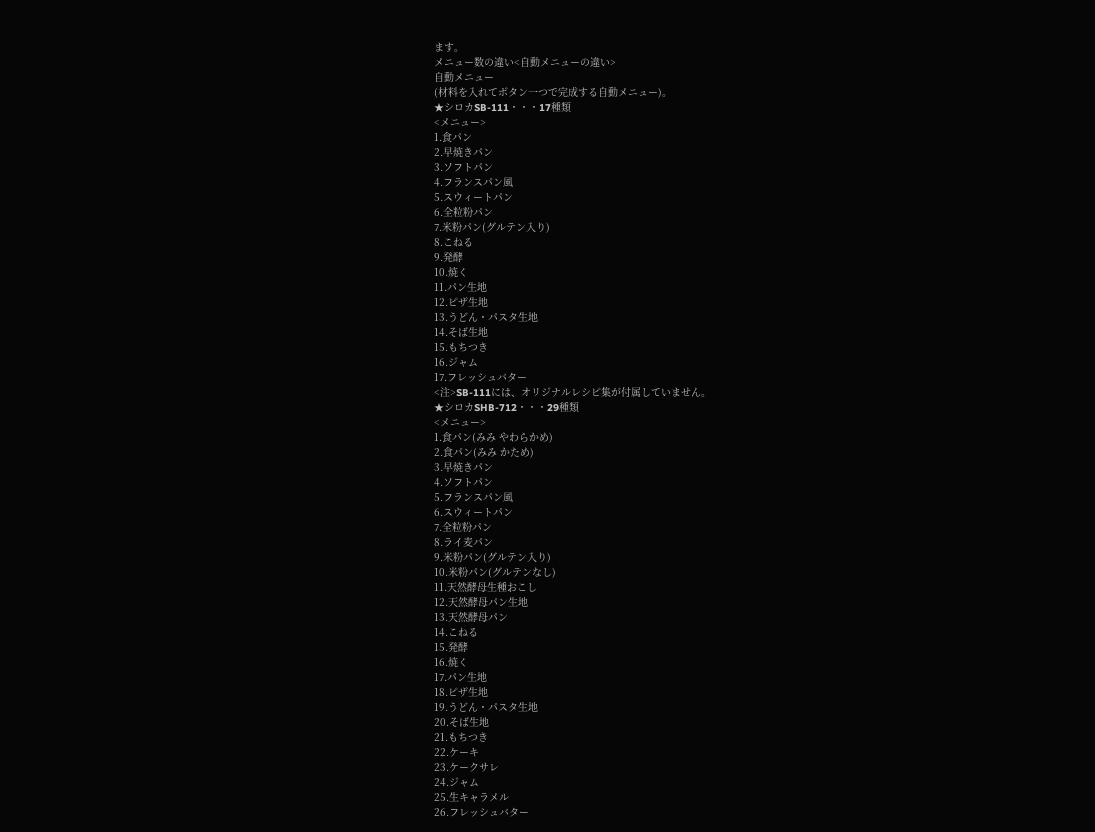ます。
メニュー数の違い<自動メニューの違い>
自動メニュー
(材料を入れてボタン一つで完成する自動メニュー)。
★シロカSB-111・・・17種類
<メニュー>
1.食パン
2.早焼きパン
3.ソフトパン
4.フランスパン風
5.スウィートパン
6.全粒粉パン
7.米粉パン(グルテン入り)
8.こねる
9.発酵
10.焼く
11.パン生地
12.ピザ生地
13.うどん・パスタ生地
14.そば生地
15.もちつき
16.ジャム
17.フレッシュバター
<注>SB-111には、オリジナルレシピ集が付属していません。
★シロカSHB-712・・・29種類
<メニュー>
1.食パン(みみ やわらかめ)
2.食パン(みみ かため)
3.早焼きパン
4.ソフトパン
5.フランスパン風
6.スウィートパン
7.全粒粉パン
8.ライ麦パン
9.米粉パン(グルテン入り)
10.米粉パン(グルテンなし)
11.天然酵母生種おこし
12.天然酵母パン生地
13.天然酵母パン
14.こねる
15.発酵
16.焼く
17.パン生地
18.ピザ生地
19.うどん・パスタ生地
20.そば生地
21.もちつき
22.ケーキ
23.ケークサレ
24.ジャム
25.生キャラメル
26.フレッシュバター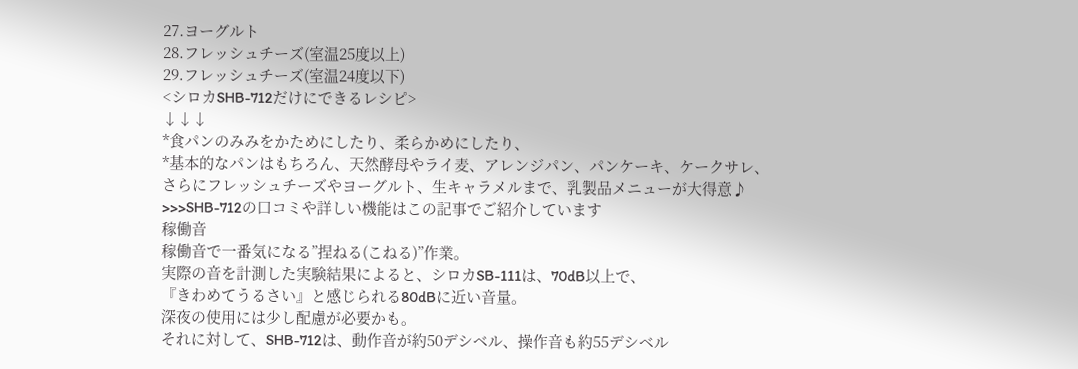27.ヨーグルト
28.フレッシュチーズ(室温25度以上)
29.フレッシュチーズ(室温24度以下)
<シロカSHB-712だけにできるレシピ>
↓↓↓
*食パンのみみをかためにしたり、柔らかめにしたり、
*基本的なパンはもちろん、天然酵母やライ麦、アレンジパン、パンケーキ、ケークサレ、
さらにフレッシュチーズやヨーグルト、生キャラメルまで、乳製品メニューが大得意♪
>>>SHB-712の口コミや詳しい機能はこの記事でご紹介しています
稼働音
稼働音で一番気になる”捏ねる(こねる)”作業。
実際の音を計測した実験結果によると、シロカSB-111は、70dB以上で、
『きわめてうるさい』と感じられる80dBに近い音量。
深夜の使用には少し配慮が必要かも。
それに対して、SHB-712は、動作音が約50デシベル、操作音も約55デシベル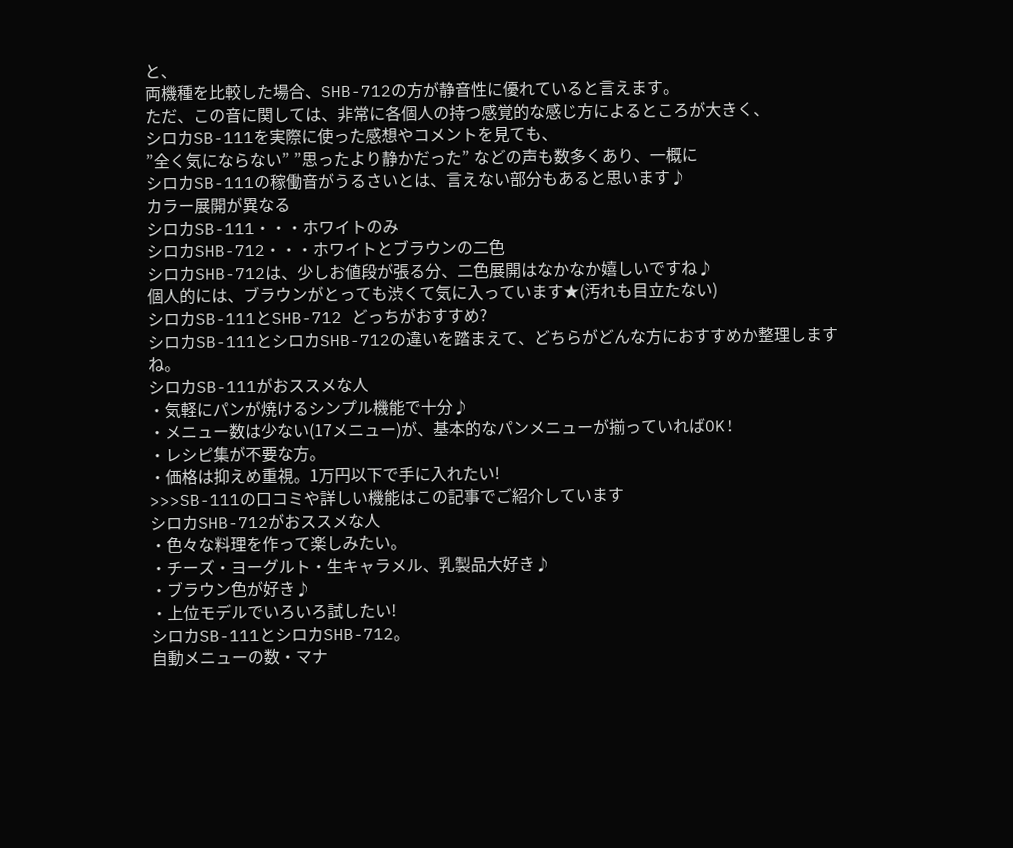と、
両機種を比較した場合、SHB-712の方が静音性に優れていると言えます。
ただ、この音に関しては、非常に各個人の持つ感覚的な感じ方によるところが大きく、
シロカSB-111を実際に使った感想やコメントを見ても、
”全く気にならない” ”思ったより静かだった” などの声も数多くあり、一概に
シロカSB-111の稼働音がうるさいとは、言えない部分もあると思います♪
カラー展開が異なる
シロカSB-111・・・ホワイトのみ
シロカSHB-712・・・ホワイトとブラウンの二色
シロカSHB-712は、少しお値段が張る分、二色展開はなかなか嬉しいですね♪
個人的には、ブラウンがとっても渋くて気に入っています★(汚れも目立たない)
シロカSB-111とSHB-712 どっちがおすすめ?
シロカSB-111とシロカSHB-712の違いを踏まえて、どちらがどんな方におすすめか整理しますね。
シロカSB-111がおススメな人
・気軽にパンが焼けるシンプル機能で十分♪
・メニュー数は少ない(17メニュー)が、基本的なパンメニューが揃っていればOK!
・レシピ集が不要な方。
・価格は抑えめ重視。1万円以下で手に入れたい!
>>>SB-111の口コミや詳しい機能はこの記事でご紹介しています
シロカSHB-712がおススメな人
・色々な料理を作って楽しみたい。
・チーズ・ヨーグルト・生キャラメル、乳製品大好き♪
・ブラウン色が好き♪
・上位モデルでいろいろ試したい!
シロカSB-111とシロカSHB-712。
自動メニューの数・マナ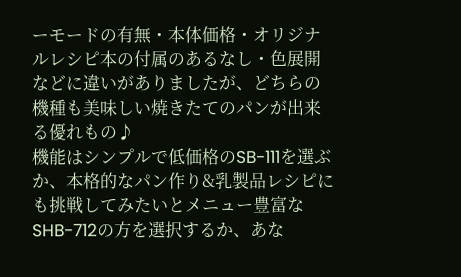ーモードの有無・本体価格・オリジナルレシピ本の付属のあるなし・色展開などに違いがありましたが、どちらの機種も美味しい焼きたてのパンが出来る優れもの♪
機能はシンプルで低価格のSB-111を選ぶか、本格的なパン作り&乳製品レシピにも挑戦してみたいとメニュー豊富なSHB-712の方を選択するか、あな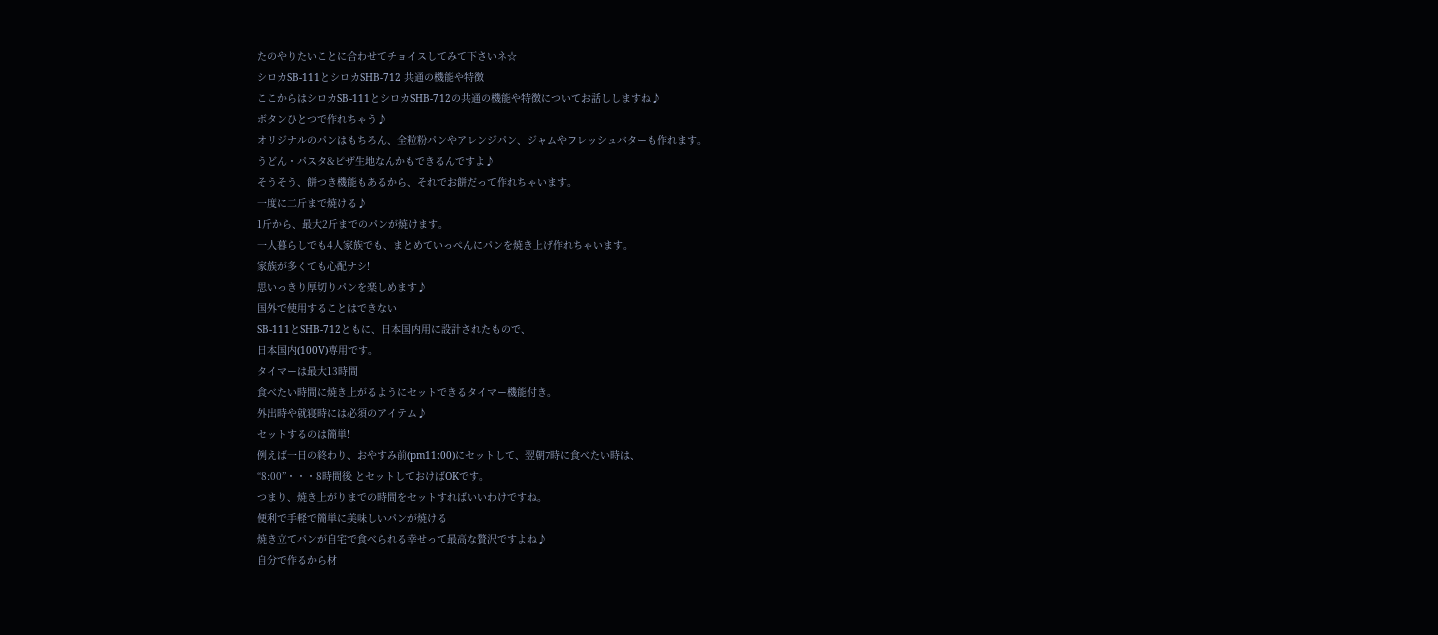たのやりたいことに合わせてチョイスしてみて下さいネ☆
シロカSB-111とシロカSHB-712 共通の機能や特徴
ここからはシロカSB-111とシロカSHB-712の共通の機能や特徴についてお話ししますね♪
ボタンひとつで作れちゃう♪
オリジナルのパンはもちろん、全粒粉パンやアレンジパン、ジャムやフレッシュバターも作れます。
うどん・パスタ&ピザ生地なんかもできるんですよ♪
そうそう、餅つき機能もあるから、それでお餅だって作れちゃいます。
一度に二斤まで焼ける♪
1斤から、最大2斤までのパンが焼けます。
一人暮らしでも4人家族でも、まとめていっぺんにパンを焼き上げ作れちゃいます。
家族が多くても心配ナシ!
思いっきり厚切りパンを楽しめます♪
国外で使用することはできない
SB-111とSHB-712ともに、日本国内用に設計されたもので、
日本国内(100V)専用です。
タイマーは最大13時間
食べたい時間に焼き上がるようにセットできるタイマー機能付き。
外出時や就寝時には必須のアイテム♪
セットするのは簡単!
例えば一日の終わり、おやすみ前(pm11:00)にセットして、翌朝7時に食べたい時は、
“8:00”・・・8時間後 とセットしておけばOKです。
つまり、焼き上がりまでの時間をセットすればいいわけですね。
便利で手軽で簡単に美味しいパンが焼ける
焼き立てパンが自宅で食べられる幸せって最高な贅沢ですよね♪
自分で作るから材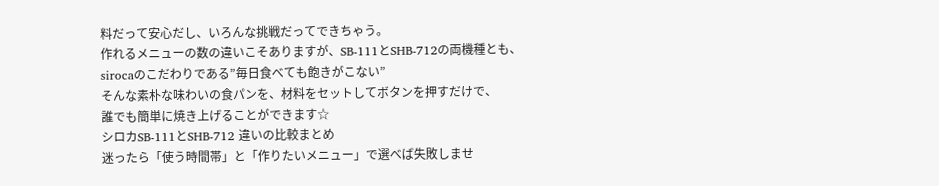料だって安心だし、いろんな挑戦だってできちゃう。
作れるメニューの数の違いこそありますが、SB-111とSHB-712の両機種とも、
sirocaのこだわりである”毎日食べても飽きがこない”
そんな素朴な味わいの食パンを、材料をセットしてボタンを押すだけで、
誰でも簡単に焼き上げることができます☆
シロカSB-111とSHB-712 違いの比較まとめ
迷ったら「使う時間帯」と「作りたいメニュー」で選べば失敗しませ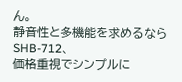ん。
静音性と多機能を求めるならSHB-712、
価格重視でシンプルに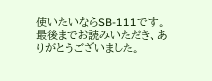使いたいならSB-111です。
最後までお読みいただき、ありがとうございました。